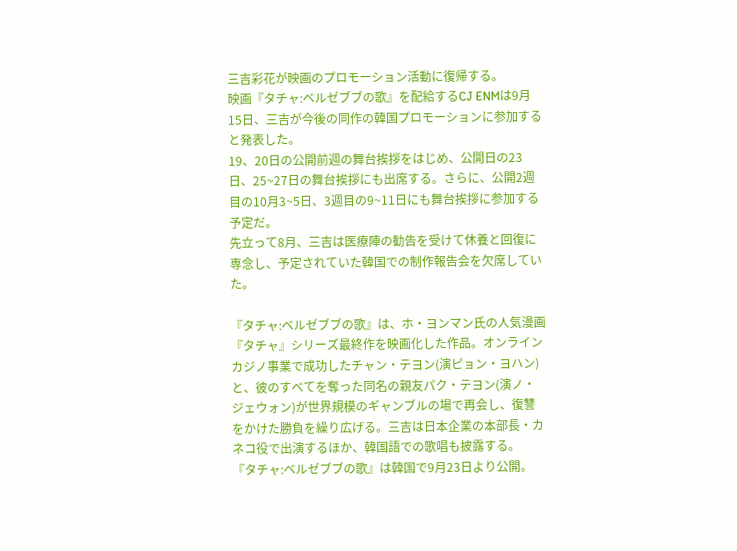三吉彩花が映画のプロモーション活動に復帰する。
映画『タチャ:ベルゼブブの歌』を配給するCJ ENMは9月15日、三吉が今後の同作の韓国プロモーションに参加すると発表した。
19、20日の公開前週の舞台挨拶をはじめ、公開日の23日、25~27日の舞台挨拶にも出席する。さらに、公開2週目の10月3~5日、3週目の9~11日にも舞台挨拶に参加する予定だ。
先立って8月、三吉は医療陣の勧告を受けて休養と回復に専念し、予定されていた韓国での制作報告会を欠席していた。

『タチャ:ベルゼブブの歌』は、ホ・ヨンマン氏の人気漫画『タチャ』シリーズ最終作を映画化した作品。オンラインカジノ事業で成功したチャン・テヨン(演ピョン・ヨハン)と、彼のすべてを奪った同名の親友パク・テヨン(演ノ・ジェウォン)が世界規模のギャンブルの場で再会し、復讐をかけた勝負を繰り広げる。三吉は日本企業の本部長・カネコ役で出演するほか、韓国語での歌唱も披露する。
『タチャ:ベルゼブブの歌』は韓国で9月23日より公開。